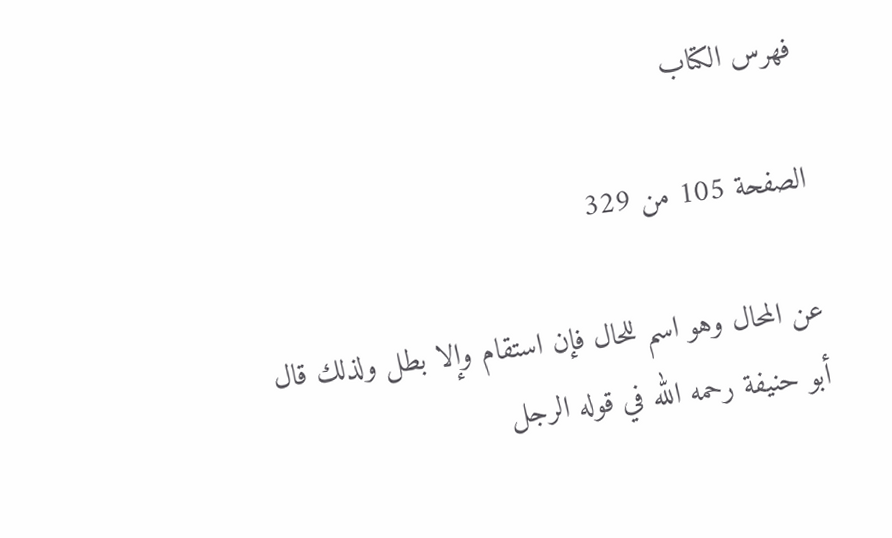فهرس الكتاب

الصفحة 105 من 329

عن المحال وهو اسم للحال فإن استقام وإلا بطل ولذلك قال أبو حنيفة رحمه الله في قوله الرجل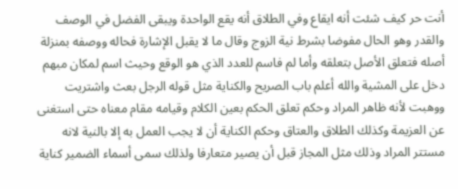أنت حر كيف شئت أنه ايقاع وفي الطلاق أنه يقع الواحدة ويبقى الفضل في الوصف والقدر وهو الحال مفوضا بشرط نية الزوج وقال ما لا يقبل الإشارة فحاله ووصفه بمنزلة أصله فتعلق الأصل بتعلقه وأما لم فاسم للعدد الذي هو الوقع وحيث اسم لمكان مبهم دخل على المشية والله أعلم باب الصريح والكناية مثل قوله الرجل بعث واشتريت ووهبت لأنه ظاهر المراد وحكم تعلق الحكم بعين الكلام وقيامه مقام معناه حتى استغنى عن العزيمة وكذلك الطلاق والعتاق وحكم الكناية أن لا يجب العمل به إلا بالنية لانه مستتر المراد وذلك مثل المجاز قبل أن يصير متعارفا ولذلك سمى أسماء الضمير كناية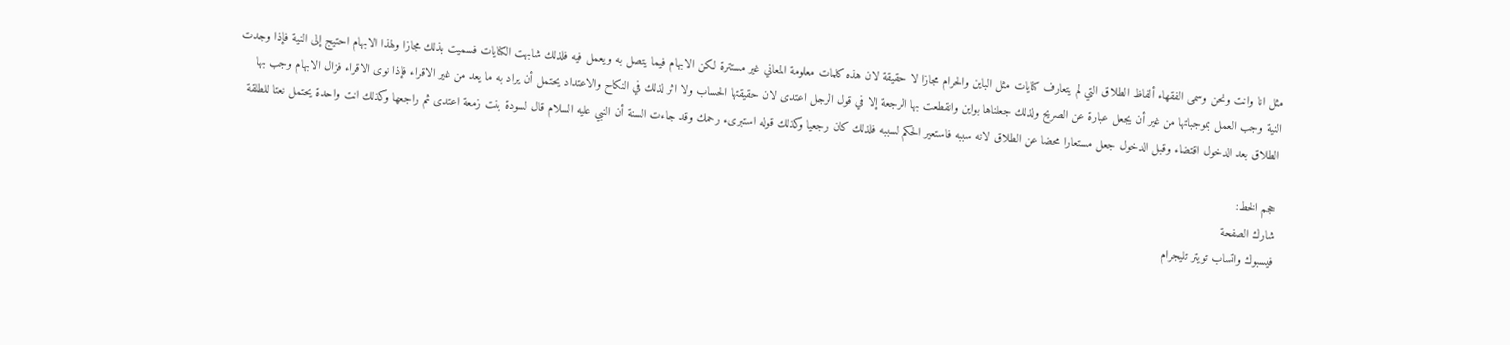مثل انا وانت ونحن وسمى الفقهاء ألفاظ الطلاق التي لم يتعارف كنايات مثل الباين والحرام مجازا لا حقيقة لان هذه كلمات معلومة المعاني غير مستترة لكن الابهام فيما يتصل به ويعمل فيه فلذلك شابهت الكنايات فسميت بذلك مجازا ولهذا الابهام احتيج إلى النية فإذا وجدت النية وجب العمل بموجباتها من غير أن يجعل عبارة عن الصريح ولذلك جعلناها بواين وانقطعت بها الرجعة إلا في قول الرجل اعتدى لان حقيقتها الحساب ولا اثر لذلك في النكاح والاعتداد يحتمل أن يراد به ما يعد من غير الاقراء فإذا نوى الاقراء فزال الابهام وجب بها الطلاق بعد الدخول اقتضاء وقبل الدخول جعل مستعارا محضا عن الطلاق لانه سببه فاستعير الحكم لسببه فلذلك كان رجعيا وكذلك قوله استبرىء رحمك وقد جاءت السنة أن النبي عليه السلام قال لسودة بنت زمعة اعتدى ثم راجعها وكذلك انت واحدة يحتمل نعتا للطلقة

حجم الخط:
شارك الصفحة
فيسبوك واتساب تويتر تليجرام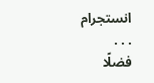انستجرام
. . .
فضلًا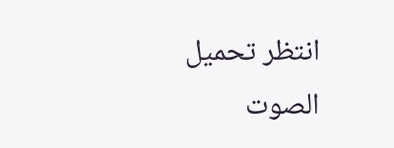انتظر تحميل الصوت